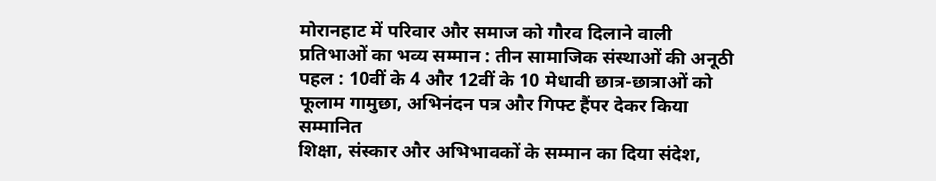मोरानहाट में परिवार और समाज को गौरव दिलाने वाली प्रतिभाओं का भव्य सम्मान : तीन सामाजिक संस्थाओं की अनूठी पहल : 10वीं के 4 और 12वीं के 10 मेधावी छात्र-छात्राओं को फूलाम गामुछा, अभिनंदन पत्र और गिफ्ट हैंपर देकर किया सम्मानित
शिक्षा, संस्कार और अभिभावकों के सम्मान का दिया संदेश,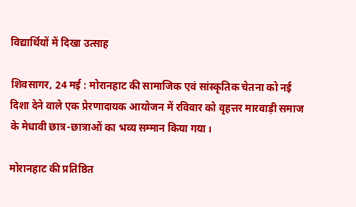विद्यार्थियों में दिखा उत्साह

शिवसागर, 24 मई : मोरानहाट की सामाजिक एवं सांस्कृतिक चेतना को नई दिशा देने वाले एक प्रेरणादायक आयोजन में रविवार को वृहत्तर मारवाड़ी समाज के मेधावी छात्र-छात्राओं का भव्य सम्मान किया गया।

मोरानहाट की प्रतिष्ठित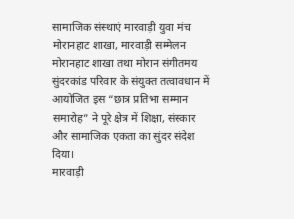सामाजिक संस्थाएं मारवाड़ी युवा मंच मोरानहाट शाखा, मारवाड़ी सम्मेलन मोरानहाट शाखा तथा मोरान संगीतमय सुंदरकांड परिवार के संयुक्त तत्वावधान में आयोजित इस “छात्र प्रतिभा सम्मान समारोह” ने पूरे क्षेत्र में शिक्षा, संस्कार और सामाजिक एकता का सुंदर संदेश दिया।
मारवाड़ी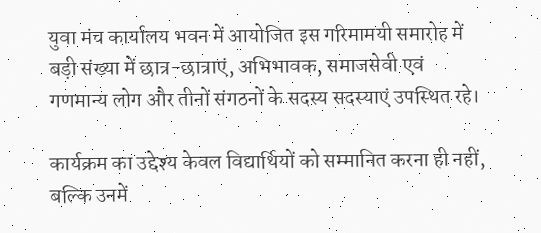युवा मंच कार्यालय भवन में आयोजित इस गरिमामयी समारोह में बड़ी संख्या में छात्र-छात्राएं, अभिभावक, समाजसेवी एवं गणमान्य लोग और तीनों संगठनों के सदस्य सदस्याएं उपस्थित रहे।

कार्यक्रम का उद्देश्य केवल विद्यार्थियों को सम्मानित करना ही नहीं, बल्कि उनमें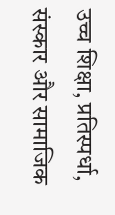उच्च शिक्षा, प्रतिस्पर्धा, संस्कार और सामाजिक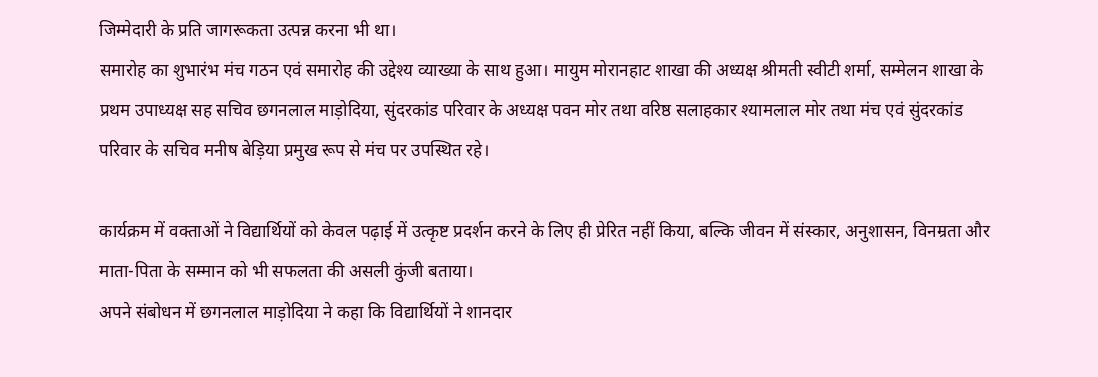जिम्मेदारी के प्रति जागरूकता उत्पन्न करना भी था।
समारोह का शुभारंभ मंच गठन एवं समारोह की उद्देश्य व्याख्या के साथ हुआ। मायुम मोरानहाट शाखा की अध्यक्ष श्रीमती स्वीटी शर्मा, सम्मेलन शाखा के प्रथम उपाध्यक्ष सह सचिव छगनलाल माड़ोदिया, सुंदरकांड परिवार के अध्यक्ष पवन मोर तथा वरिष्ठ सलाहकार श्यामलाल मोर तथा मंच एवं सुंदरकांड परिवार के सचिव मनीष बेड़िया प्रमुख रूप से मंच पर उपस्थित रहे।

कार्यक्रम में वक्ताओं ने विद्यार्थियों को केवल पढ़ाई में उत्कृष्ट प्रदर्शन करने के लिए ही प्रेरित नहीं किया, बल्कि जीवन में संस्कार, अनुशासन, विनम्रता और माता-पिता के सम्मान को भी सफलता की असली कुंजी बताया।
अपने संबोधन में छगनलाल माड़ोदिया ने कहा कि विद्यार्थियों ने शानदार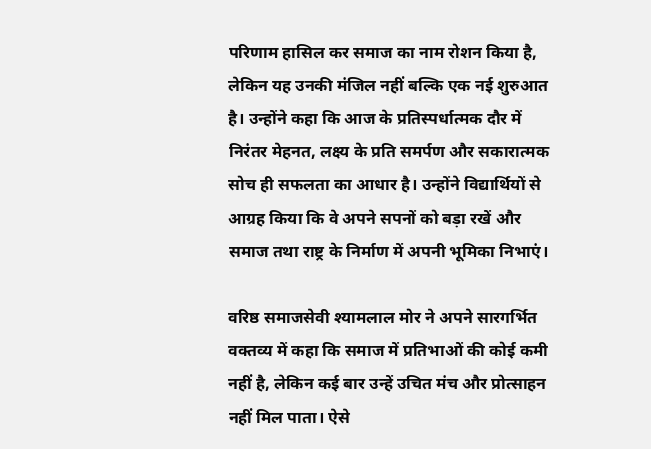परिणाम हासिल कर समाज का नाम रोशन किया है, लेकिन यह उनकी मंजिल नहीं बल्कि एक नई शुरुआत है। उन्होंने कहा कि आज के प्रतिस्पर्धात्मक दौर में निरंतर मेहनत, लक्ष्य के प्रति समर्पण और सकारात्मक सोच ही सफलता का आधार है। उन्होंने विद्यार्थियों से आग्रह किया कि वे अपने सपनों को बड़ा रखें और समाज तथा राष्ट्र के निर्माण में अपनी भूमिका निभाएं।

वरिष्ठ समाजसेवी श्यामलाल मोर ने अपने सारगर्भित वक्तव्य में कहा कि समाज में प्रतिभाओं की कोई कमी नहीं है, लेकिन कई बार उन्हें उचित मंच और प्रोत्साहन नहीं मिल पाता। ऐसे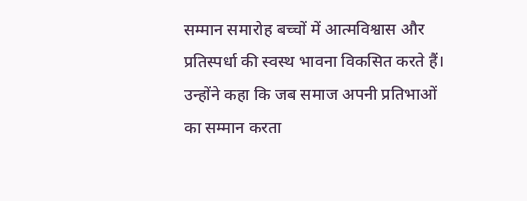सम्मान समारोह बच्चों में आत्मविश्वास और प्रतिस्पर्धा की स्वस्थ भावना विकसित करते हैं। उन्होंने कहा कि जब समाज अपनी प्रतिभाओं का सम्मान करता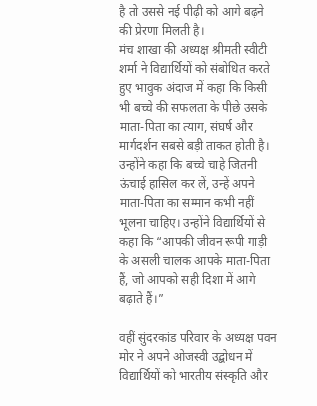है तो उससे नई पीढ़ी को आगे बढ़ने की प्रेरणा मिलती है।
मंच शाखा की अध्यक्ष श्रीमती स्वीटी शर्मा ने विद्यार्थियों को संबोधित करते हुए भावुक अंदाज में कहा कि किसी भी बच्चे की सफलता के पीछे उसके माता-पिता का त्याग, संघर्ष और मार्गदर्शन सबसे बड़ी ताकत होती है। उन्होंने कहा कि बच्चे चाहे जितनी ऊंचाई हासिल कर लें, उन्हें अपने माता-पिता का सम्मान कभी नहीं भूलना चाहिए। उन्होंने विद्यार्थियों से कहा कि “आपकी जीवन रूपी गाड़ी के असली चालक आपके माता-पिता हैं, जो आपको सही दिशा में आगे बढ़ाते हैं।”

वहीं सुंदरकांड परिवार के अध्यक्ष पवन मोर ने अपने ओजस्वी उद्बोधन में विद्यार्थियों को भारतीय संस्कृति और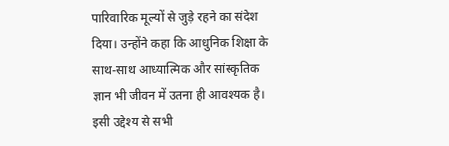पारिवारिक मूल्यों से जुड़े रहने का संदेश दिया। उन्होंने कहा कि आधुनिक शिक्षा के साथ-साथ आध्यात्मिक और सांस्कृतिक ज्ञान भी जीवन में उतना ही आवश्यक है। इसी उद्देश्य से सभी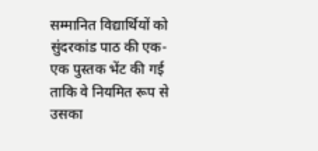सम्मानित विद्यार्थियों को सुंदरकांड पाठ की एक-एक पुस्तक भेंट की गई ताकि वे नियमित रूप से उसका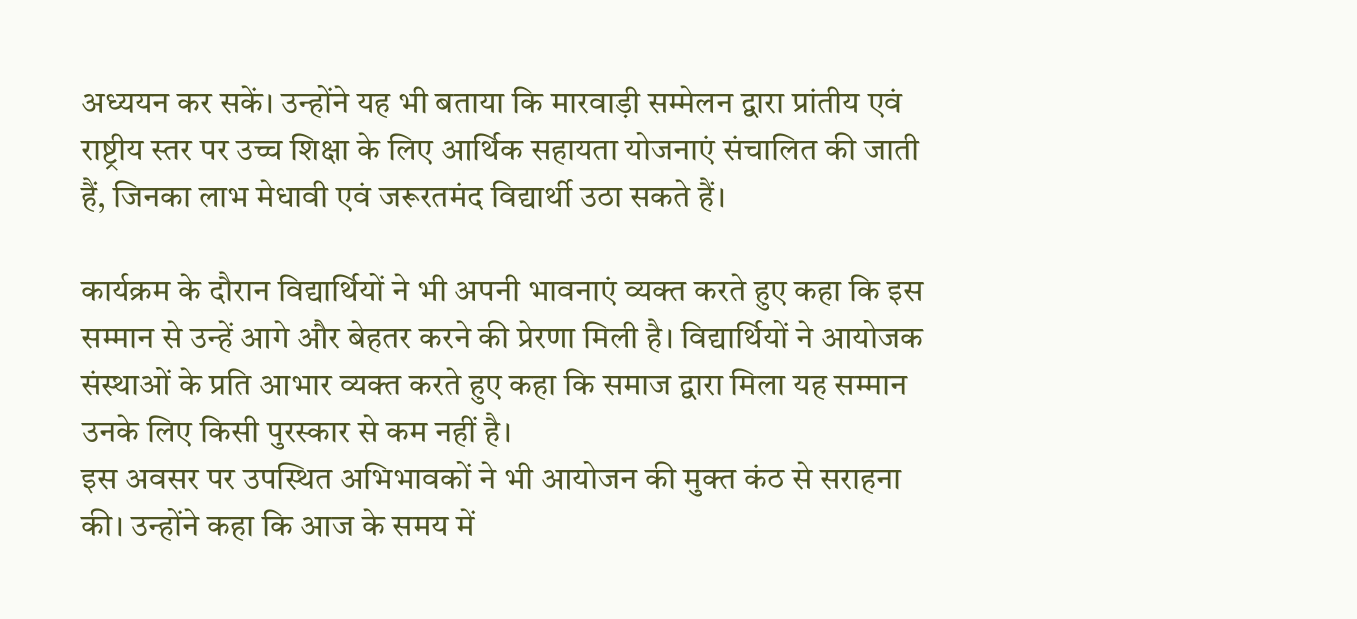अध्ययन कर सकें। उन्होंने यह भी बताया कि मारवाड़ी सम्मेलन द्वारा प्रांतीय एवं राष्ट्रीय स्तर पर उच्च शिक्षा के लिए आर्थिक सहायता योजनाएं संचालित की जाती हैं, जिनका लाभ मेधावी एवं जरूरतमंद विद्यार्थी उठा सकते हैं।

कार्यक्रम के दौरान विद्यार्थियों ने भी अपनी भावनाएं व्यक्त करते हुए कहा कि इस सम्मान से उन्हें आगे और बेहतर करने की प्रेरणा मिली है। विद्यार्थियों ने आयोजक संस्थाओं के प्रति आभार व्यक्त करते हुए कहा कि समाज द्वारा मिला यह सम्मान उनके लिए किसी पुरस्कार से कम नहीं है।
इस अवसर पर उपस्थित अभिभावकों ने भी आयोजन की मुक्त कंठ से सराहना की। उन्होंने कहा कि आज के समय में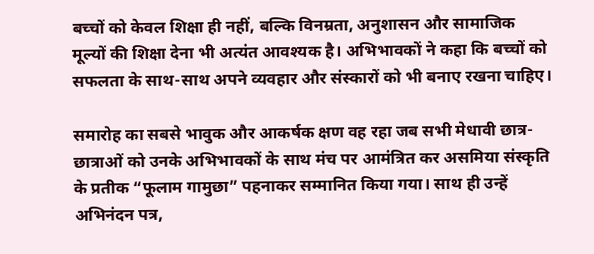बच्चों को केवल शिक्षा ही नहीं, बल्कि विनम्रता, अनुशासन और सामाजिक मूल्यों की शिक्षा देना भी अत्यंत आवश्यक है। अभिभावकों ने कहा कि बच्चों को सफलता के साथ-साथ अपने व्यवहार और संस्कारों को भी बनाए रखना चाहिए।

समारोह का सबसे भावुक और आकर्षक क्षण वह रहा जब सभी मेधावी छात्र-छात्राओं को उनके अभिभावकों के साथ मंच पर आमंत्रित कर असमिया संस्कृति के प्रतीक “फूलाम गामुछा” पहनाकर सम्मानित किया गया। साथ ही उन्हें अभिनंदन पत्र,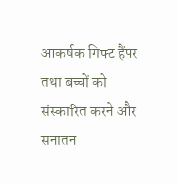आकर्षक गिफ्ट हैंपर तथा बच्चों को संस्कारित करने और सनातन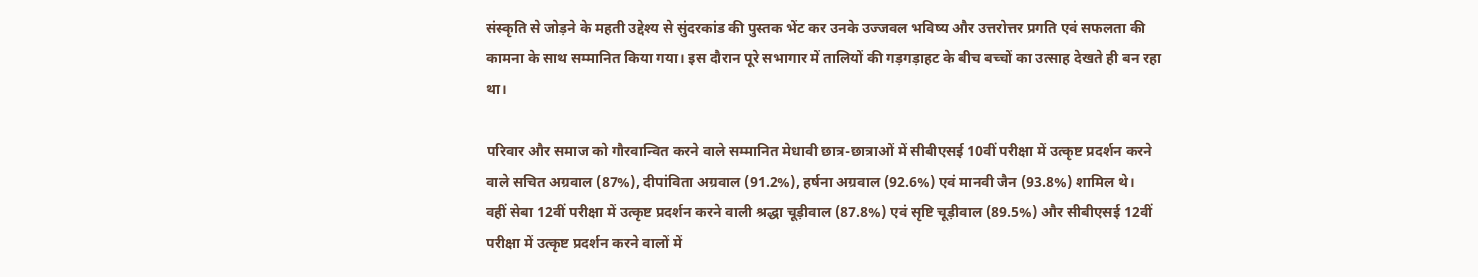संस्कृति से जोड़ने के महती उद्देश्य से सुंदरकांड की पुस्तक भेंट कर उनके उज्जवल भविष्य और उत्तरोत्तर प्रगति एवं सफलता की कामना के साथ सम्मानित किया गया। इस दौरान पूरे सभागार में तालियों की गड़गड़ाहट के बीच बच्चों का उत्साह देखते ही बन रहा था।

परिवार और समाज को गौरवान्वित करने वाले सम्मानित मेधावी छात्र-छात्राओं में सीबीएसई 10वीं परीक्षा में उत्कृष्ट प्रदर्शन करने वाले सचित अग्रवाल (87%), दीपांविता अग्रवाल (91.2%), हर्षना अग्रवाल (92.6%) एवं मानवी जैन (93.8%) शामिल थे।
वहीं सेबा 12वीं परीक्षा में उत्कृष्ट प्रदर्शन करने वाली श्रद्धा चूड़ीवाल (87.8%) एवं सृष्टि चूड़ीवाल (89.5%) और सीबीएसई 12वीं परीक्षा में उत्कृष्ट प्रदर्शन करने वालों में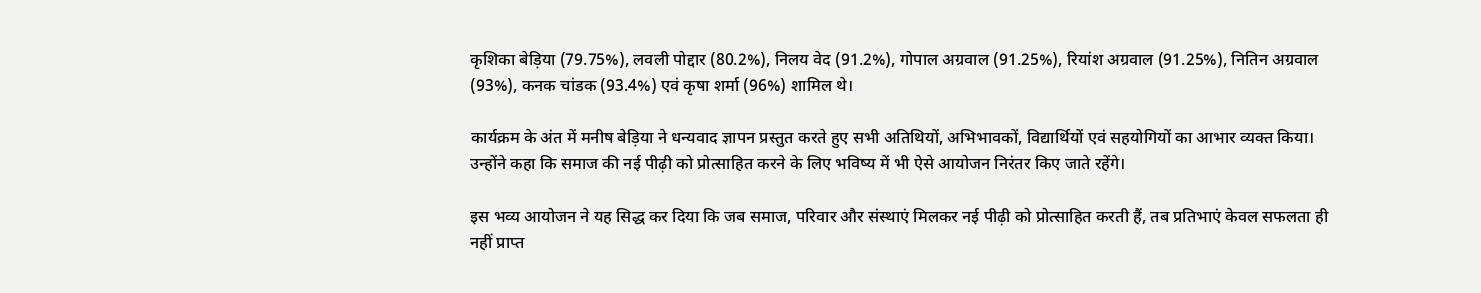कृशिका बेड़िया (79.75%), लवली पोद्दार (80.2%), निलय वेद (91.2%), गोपाल अग्रवाल (91.25%), रियांश अग्रवाल (91.25%), नितिन अग्रवाल (93%), कनक चांडक (93.4%) एवं कृषा शर्मा (96%) शामिल थे।

कार्यक्रम के अंत में मनीष बेड़िया ने धन्यवाद ज्ञापन प्रस्तुत करते हुए सभी अतिथियों, अभिभावकों, विद्यार्थियों एवं सहयोगियों का आभार व्यक्त किया। उन्होंने कहा कि समाज की नई पीढ़ी को प्रोत्साहित करने के लिए भविष्य में भी ऐसे आयोजन निरंतर किए जाते रहेंगे।

इस भव्य आयोजन ने यह सिद्ध कर दिया कि जब समाज, परिवार और संस्थाएं मिलकर नई पीढ़ी को प्रोत्साहित करती हैं, तब प्रतिभाएं केवल सफलता ही नहीं प्राप्त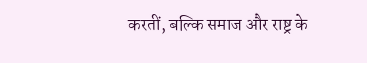करतीं, बल्कि समाज और राष्ट्र के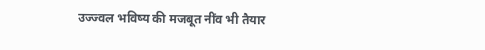उज्ज्वल भविष्य की मजबूत नींव भी तैयार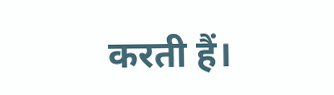करती हैं।